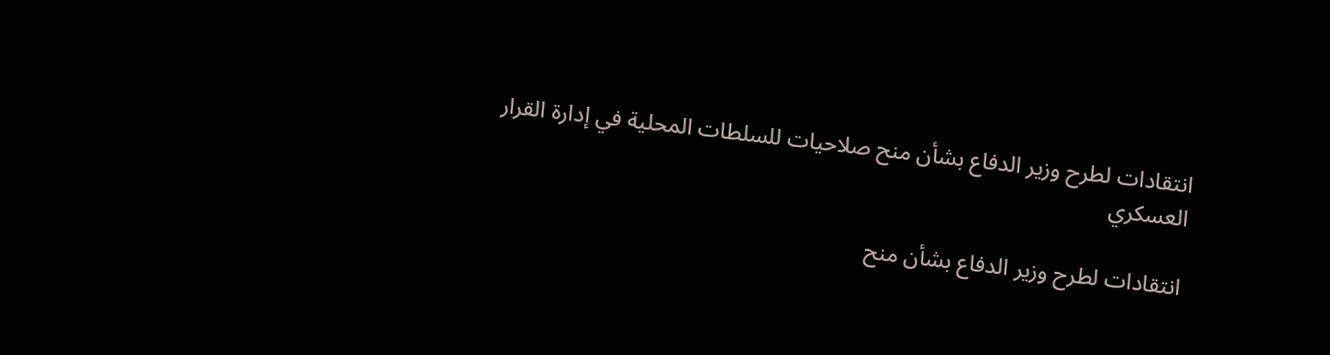انتقادات لطرح وزير الدفاع بشأن منح صلاحيات للسلطات المحلية في إدارة القرار العسكري

انتقادات لطرح وزير الدفاع بشأن منح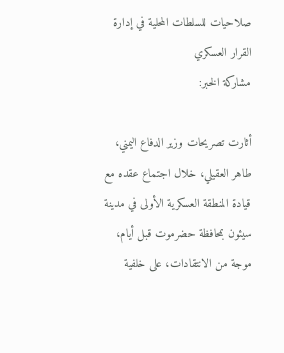صلاحيات للسلطات المحلية في إدارة القرار العسكري
مشاركة الخبر:

أثارت تصريحات وزير الدفاع اليمني، طاهر العقيلي، خلال اجتماع عقده مع قيادة المنطقة العسكرية الأولى في مدينة سيئون بمحافظة حضرموت قبل أيام، موجة من الانتقادات، على خلفية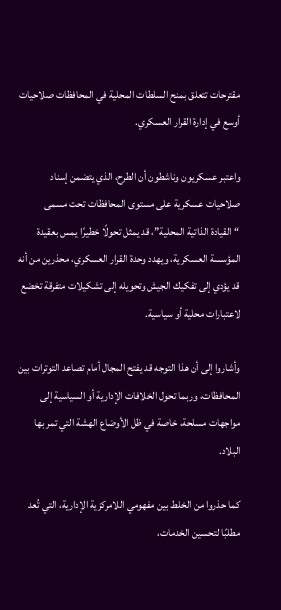مقترحات تتعلق بمنح السلطات المحلية في المحافظات صلاحيات أوسع في إدارة القرار العسكري.

واعتبر عسكريون وناشطون أن الطرح، الذي يتضمن إسناد صلاحيات عسكرية على مستوى المحافظات تحت مسمى “القيادة الذاتية المحلية”، قد يمثل تحولًا خطيرًا يمس بعقيدة المؤسسة العسكرية، ويهدد وحدة القرار العسكري، محذرين من أنه قد يؤدي إلى تفكيك الجيش وتحويله إلى تشكيلات متفرقة تخضع لاعتبارات محلية أو سياسية.

وأشاروا إلى أن هذا التوجه قد يفتح المجال أمام تصاعد التوترات بين المحافظات، وربما تحول الخلافات الإدارية أو السياسية إلى مواجهات مسلحة، خاصة في ظل الأوضاع الهشة التي تمر بها البلاد.

كما حذروا من الخلط بين مفهومي اللامركزية الإدارية، التي تُعد مطلبًا لتحسين الخدمات،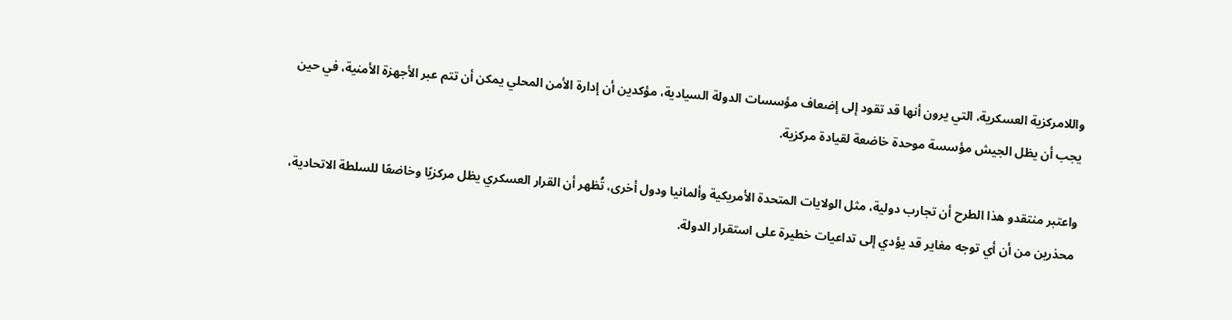واللامركزية العسكرية، التي يرون أنها قد تقود إلى إضعاف مؤسسات الدولة السيادية، مؤكدين أن إدارة الأمن المحلي يمكن أن تتم عبر الأجهزة الأمنية، في حين يجب أن يظل الجيش مؤسسة موحدة خاضعة لقيادة مركزية.

واعتبر منتقدو هذا الطرح أن تجارب دولية، مثل الولايات المتحدة الأمريكية وألمانيا ودول أخرى، تُظهر أن القرار العسكري يظل مركزيًا وخاضعًا للسلطة الاتحادية، محذرين من أن أي توجه مغاير قد يؤدي إلى تداعيات خطيرة على استقرار الدولة.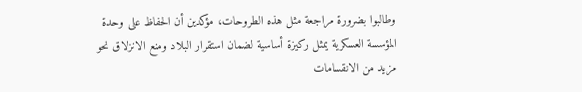وطالبوا بضرورة مراجعة مثل هذه الطروحات، مؤكدين أن الحفاظ على وحدة المؤسسة العسكرية يمثل ركيزة أساسية لضمان استقرار البلاد ومنع الانزلاق نحو مزيد من الانقسامات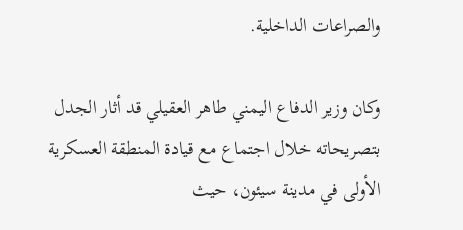والصراعات الداخلية.

وكان وزير الدفاع اليمني طاهر العقيلي قد أثار الجدل بتصريحاته خلال اجتماع مع قيادة المنطقة العسكرية الأولى في مدينة سيئون، حيث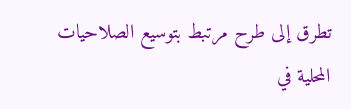تطرق إلى طرح مرتبط بتوسيع الصلاحيات المحلية في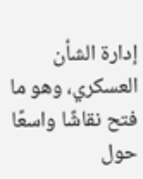إدارة الشأن العسكري، وهو ما فتح نقاشًا واسعًا حول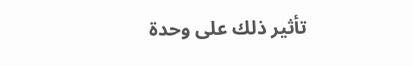تأثير ذلك على وحدة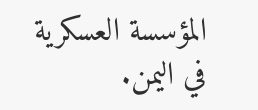المؤسسة العسكرية في اليمن.